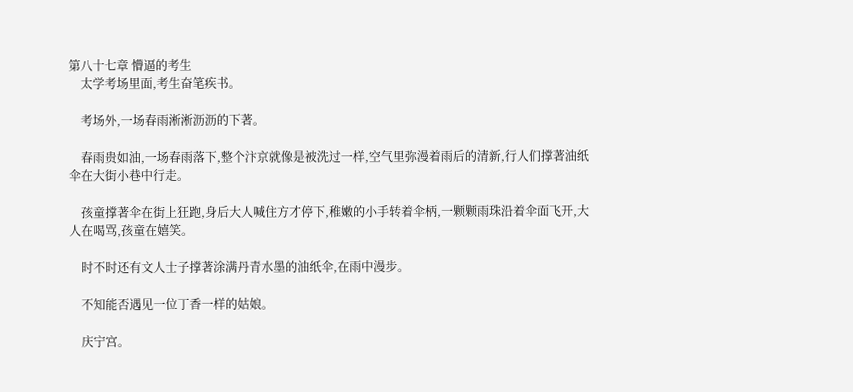第八十七章 懵逼的考生
    太学考场里面,考生奋笔疾书。

    考场外,一场春雨淅淅沥沥的下著。

    春雨贵如油,一场春雨落下,整个汴京就像是被洗过一样,空气里弥漫着雨后的清新,行人们撑著油纸伞在大街小巷中行走。

    孩童撑著伞在街上狂跑,身后大人喊住方才停下,稚嫩的小手转着伞柄,一颗颗雨珠沿着伞面飞开,大人在喝骂,孩童在嬉笑。

    时不时还有文人士子撑著涂满丹青水墨的油纸伞,在雨中漫步。

    不知能否遇见一位丁香一样的姑娘。

    庆宁宫。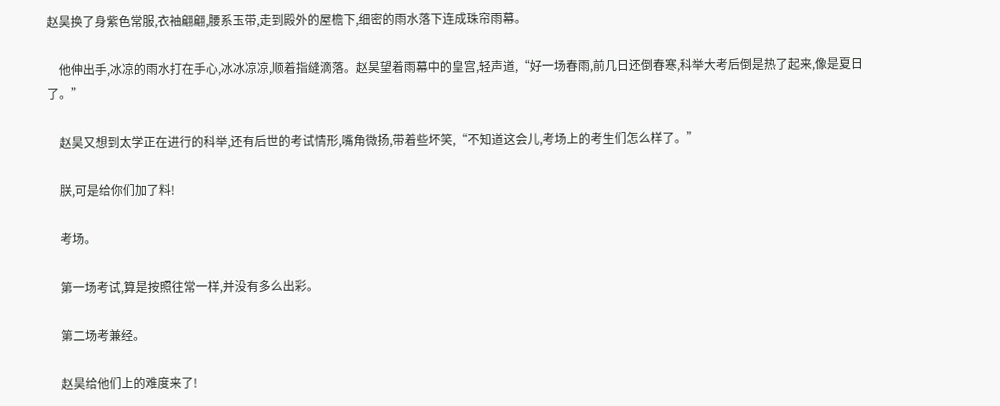赵昊换了身紫色常服,衣袖翩翩,腰系玉带,走到殿外的屋檐下,细密的雨水落下连成珠帘雨幕。

    他伸出手,冰凉的雨水打在手心,冰冰凉凉,顺着指缝滴落。赵昊望着雨幕中的皇宫,轻声道,“好一场春雨,前几日还倒春寒,科举大考后倒是热了起来,像是夏日了。”

    赵昊又想到太学正在进行的科举,还有后世的考试情形,嘴角微扬,带着些坏笑,“不知道这会儿,考场上的考生们怎么样了。”

    朕,可是给你们加了料!

    考场。

    第一场考试,算是按照往常一样,并没有多么出彩。

    第二场考兼经。

    赵昊给他们上的难度来了!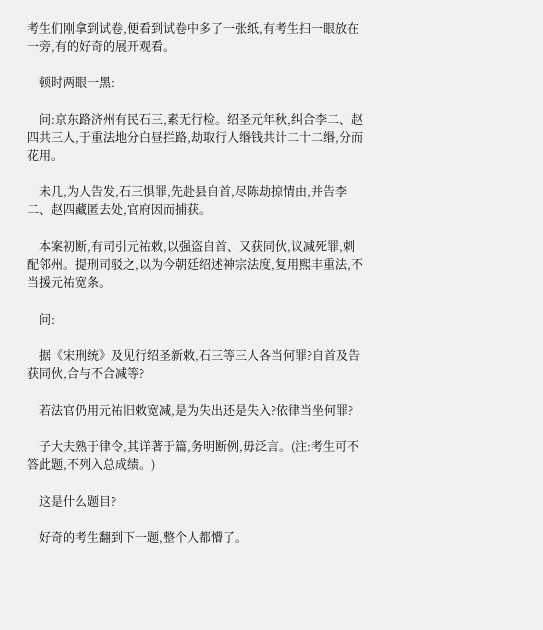考生们刚拿到试卷,便看到试卷中多了一张纸,有考生扫一眼放在一旁,有的好奇的展开观看。

    顿时两眼一黑:

    问:京东路济州有民石三,素无行检。绍圣元年秋,纠合李二、赵四共三人,于重法地分白昼拦路,劫取行人缗钱共计二十二缗,分而花用。

    未几,为人告发,石三惧罪,先赴县自首,尽陈劫掠情由,并告李二、赵四藏匿去处,官府因而捕获。

    本案初断,有司引元祐敕,以强盗自首、又获同伙,议减死罪,刺配邻州。提刑司驳之,以为今朝廷绍述神宗法度,复用熙丰重法,不当援元祐宽条。

    问:

    据《宋刑统》及见行绍圣新敕,石三等三人各当何罪?自首及告获同伙,合与不合减等?

    若法官仍用元祐旧敕宽减,是为失出还是失入?依律当坐何罪?

    子大夫熟于律令,其详著于篇,务明断例,毋泛言。(注:考生可不答此题,不列入总成绩。)

    这是什么题目?

    好奇的考生翻到下一题,整个人都懵了。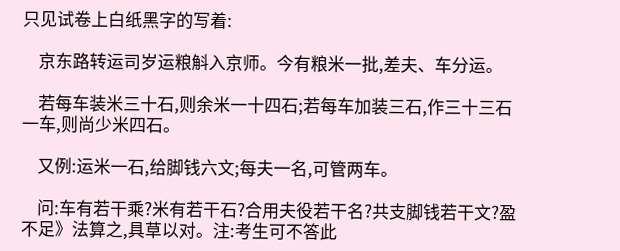只见试卷上白纸黑字的写着:

    京东路转运司岁运粮斛入京师。今有粮米一批,差夫、车分运。

    若每车装米三十石,则余米一十四石;若每车加装三石,作三十三石一车,则尚少米四石。

    又例:运米一石,给脚钱六文;每夫一名,可管两车。

    问:车有若干乘?米有若干石?合用夫役若干名?共支脚钱若干文?盈不足》法算之,具草以对。注:考生可不答此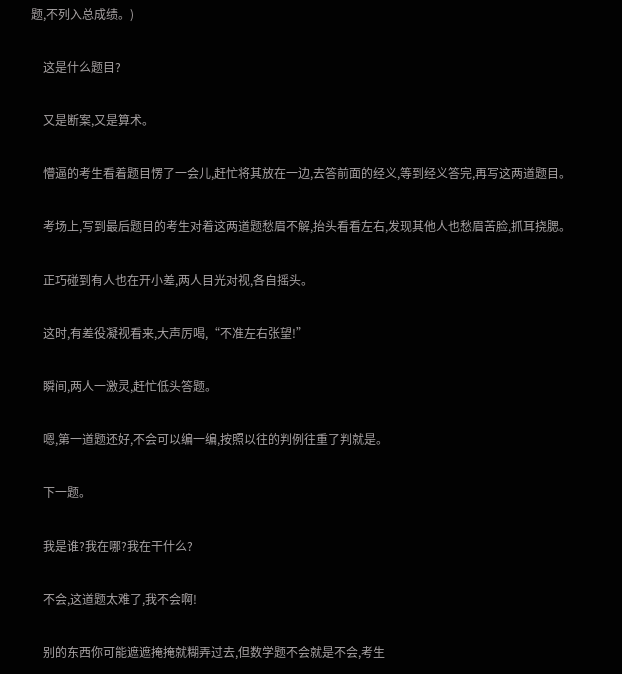题,不列入总成绩。)

    这是什么题目?

    又是断案,又是算术。

    懵逼的考生看着题目愣了一会儿,赶忙将其放在一边,去答前面的经义,等到经义答完,再写这两道题目。

    考场上,写到最后题目的考生对着这两道题愁眉不解,抬头看看左右,发现其他人也愁眉苦脸,抓耳挠腮。

    正巧碰到有人也在开小差,两人目光对视,各自摇头。

    这时,有差役凝视看来,大声厉喝,“不准左右张望!”

    瞬间,两人一激灵,赶忙低头答题。

    嗯,第一道题还好,不会可以编一编,按照以往的判例往重了判就是。

    下一题。

    我是谁?我在哪?我在干什么?

    不会,这道题太难了,我不会啊!

    别的东西你可能遮遮掩掩就糊弄过去,但数学题不会就是不会,考生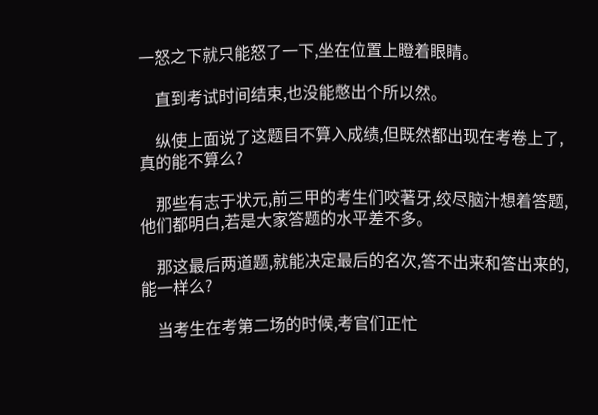一怒之下就只能怒了一下,坐在位置上瞪着眼睛。

    直到考试时间结束,也没能憋出个所以然。

    纵使上面说了这题目不算入成绩,但既然都出现在考卷上了,真的能不算么?

    那些有志于状元,前三甲的考生们咬著牙,绞尽脑汁想着答题,他们都明白,若是大家答题的水平差不多。

    那这最后两道题,就能决定最后的名次,答不出来和答出来的,能一样么?

    当考生在考第二场的时候,考官们正忙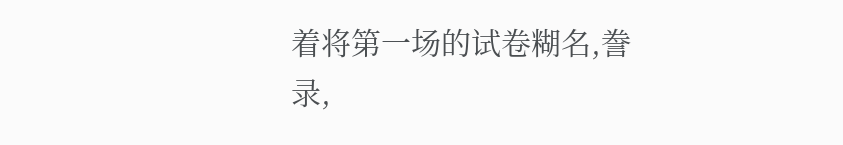着将第一场的试卷糊名,誊录,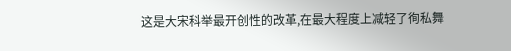这是大宋科举最开创性的改革,在最大程度上减轻了徇私舞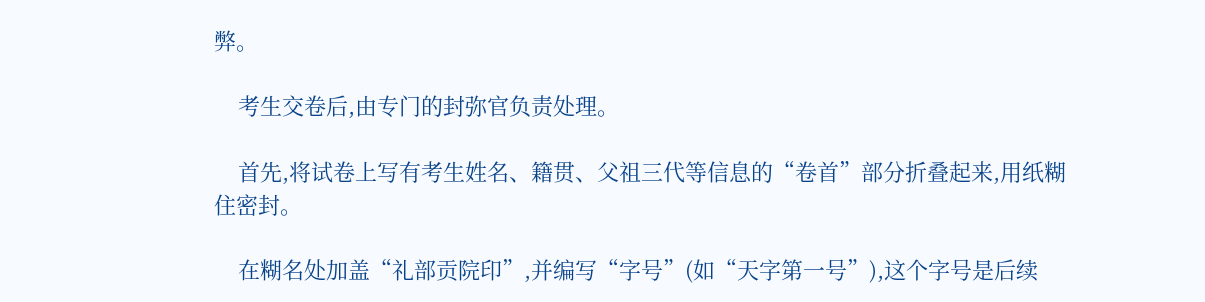弊。

    考生交卷后,由专门的封弥官负责处理。

    首先,将试卷上写有考生姓名、籍贯、父祖三代等信息的“卷首”部分折叠起来,用纸糊住密封。

    在糊名处加盖“礼部贡院印”,并编写“字号”(如“天字第一号”),这个字号是后续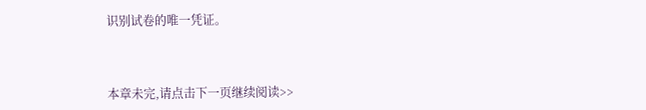识别试卷的唯一凭证。



本章未完,请点击下一页继续阅读>>